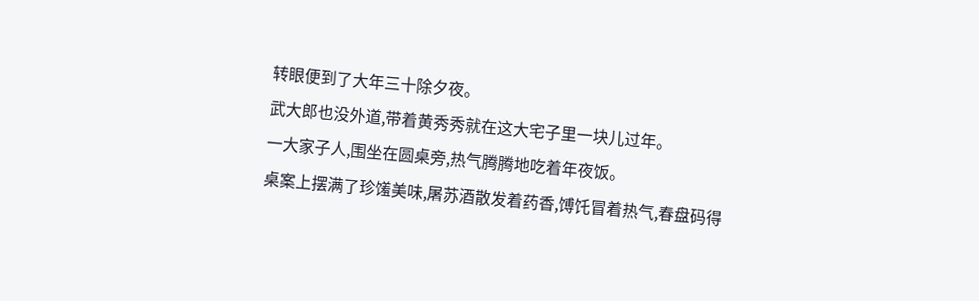转眼便到了大年三十除夕夜。
武大郎也没外道,带着黄秀秀就在这大宅子里一块儿过年。
一大家子人,围坐在圆桌旁,热气腾腾地吃着年夜饭。
桌案上摆满了珍馐美味,屠苏酒散发着药香,馎饦冒着热气,春盘码得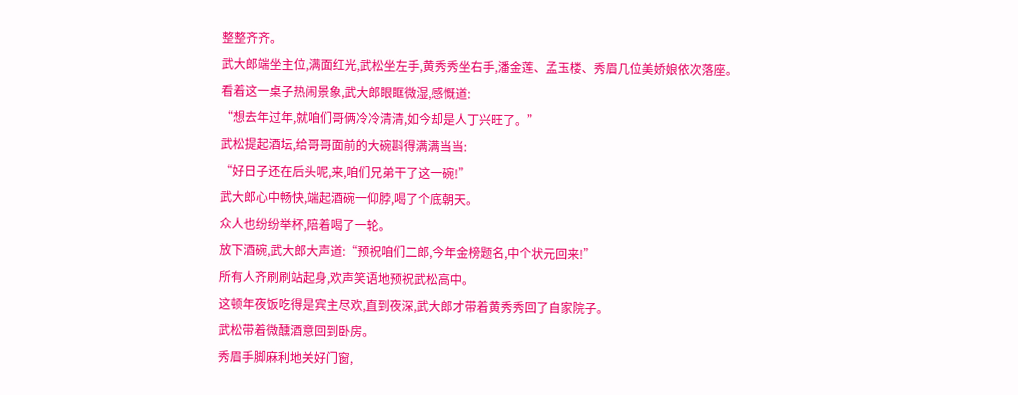整整齐齐。
武大郎端坐主位,满面红光,武松坐左手,黄秀秀坐右手,潘金莲、孟玉楼、秀眉几位美娇娘依次落座。
看着这一桌子热闹景象,武大郎眼眶微湿,感慨道:
“想去年过年,就咱们哥俩冷冷清清,如今却是人丁兴旺了。”
武松提起酒坛,给哥哥面前的大碗斟得满满当当:
“好日子还在后头呢,来,咱们兄弟干了这一碗!”
武大郎心中畅快,端起酒碗一仰脖,喝了个底朝天。
众人也纷纷举杯,陪着喝了一轮。
放下酒碗,武大郎大声道:“预祝咱们二郎,今年金榜题名,中个状元回来!”
所有人齐刷刷站起身,欢声笑语地预祝武松高中。
这顿年夜饭吃得是宾主尽欢,直到夜深,武大郎才带着黄秀秀回了自家院子。
武松带着微醺酒意回到卧房。
秀眉手脚麻利地关好门窗,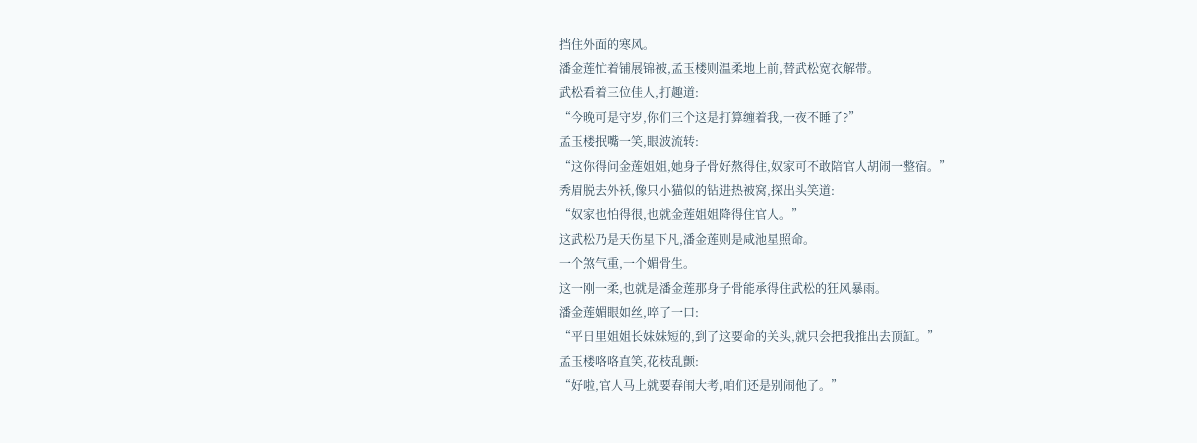挡住外面的寒风。
潘金莲忙着铺展锦被,孟玉楼则温柔地上前,替武松宽衣解带。
武松看着三位佳人,打趣道:
“今晚可是守岁,你们三个这是打算缠着我,一夜不睡了?”
孟玉楼抿嘴一笑,眼波流转:
“这你得问金莲姐姐,她身子骨好熬得住,奴家可不敢陪官人胡闹一整宿。”
秀眉脱去外袄,像只小猫似的钻进热被窝,探出头笑道:
“奴家也怕得很,也就金莲姐姐降得住官人。”
这武松乃是天伤星下凡,潘金莲则是咸池星照命。
一个煞气重,一个媚骨生。
这一刚一柔,也就是潘金莲那身子骨能承得住武松的狂风暴雨。
潘金莲媚眼如丝,啐了一口:
“平日里姐姐长妹妹短的,到了这要命的关头,就只会把我推出去顶缸。”
孟玉楼咯咯直笑,花枝乱颤:
“好啦,官人马上就要春闱大考,咱们还是别闹他了。”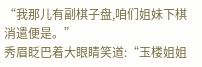“我那儿有副棋子盘,咱们姐妹下棋消遣便是。”
秀眉眨巴着大眼睛笑道:“玉楼姐姐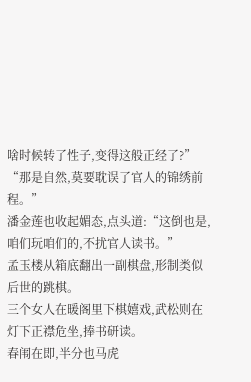啥时候转了性子,变得这般正经了?”
“那是自然,莫要耽误了官人的锦绣前程。”
潘金莲也收起媚态,点头道:“这倒也是,咱们玩咱们的,不扰官人读书。”
孟玉楼从箱底翻出一副棋盘,形制类似后世的跳棋。
三个女人在暖阁里下棋嬉戏,武松则在灯下正襟危坐,捧书研读。
春闱在即,半分也马虎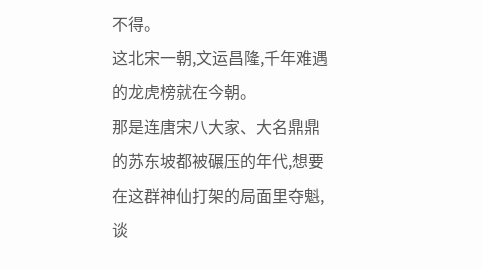不得。
这北宋一朝,文运昌隆,千年难遇的龙虎榜就在今朝。
那是连唐宋八大家、大名鼎鼎的苏东坡都被碾压的年代,想要在这群神仙打架的局面里夺魁,谈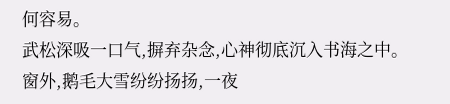何容易。
武松深吸一口气,摒弃杂念,心神彻底沉入书海之中。
窗外,鹅毛大雪纷纷扬扬,一夜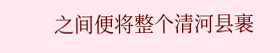之间便将整个清河县裹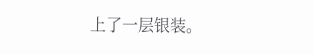上了一层银装。